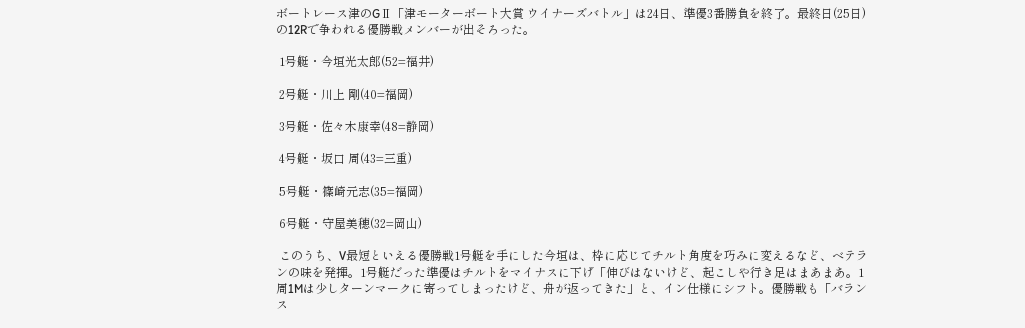ボートレース津のGⅡ「津モーターボート大賞 ウイナーズバトル」は24日、準優3番勝負を終了。最終日(25日)の12Rで争われる優勝戦メンバーが出そろった。

 1号艇・今垣光太郎(52=福井)

 2号艇・川上 剛(40=福岡)

 3号艇・佐々木康幸(48=静岡)

 4号艇・坂口 周(43=三重)

 5号艇・篠崎元志(35=福岡)

 6号艇・守屋美穂(32=岡山)

 このうち、V最短といえる優勝戦1号艇を手にした今垣は、枠に応じてチルト角度を巧みに変えるなど、ベテランの味を発揮。1号艇だった準優はチルトをマイナスに下げ「伸びはないけど、起こしや行き足はまあまあ。1周1Mは少しターンマークに寄ってしまったけど、舟が返ってきた」と、イン仕様にシフト。優勝戦も「バランス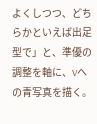よくしつつ、どちらかといえば出足型で」と、準優の調整を軸に、Vへの青写真を描く。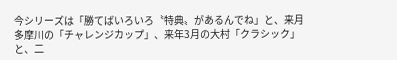今シリーズは「勝てばいろいろ〝特典〟があるんでね」と、来月多摩川の「チャレンジカップ」、来年3月の大村「クラシック」と、二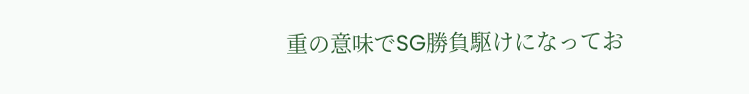重の意味でSG勝負駆けになってお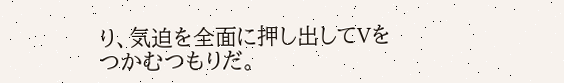り、気迫を全面に押し出してVをつかむつもりだ。